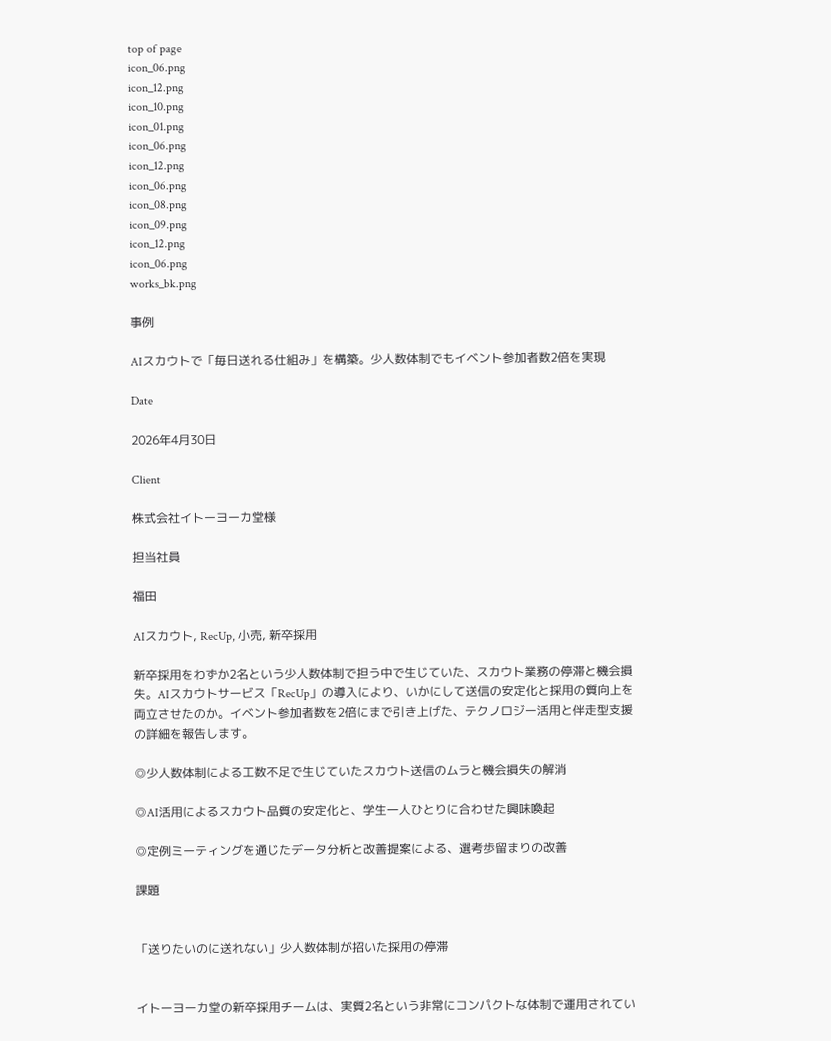top of page
icon_06.png
icon_12.png
icon_10.png
icon_01.png
icon_06.png
icon_12.png
icon_06.png
icon_08.png
icon_09.png
icon_12.png
icon_06.png
works_bk.png

事例

AIスカウトで「毎日送れる仕組み」を構築。少人数体制でもイベント参加者数2倍を実現

Date

2026年4月30日

Client

株式会社イトーヨーカ堂様

担当社員

福田

AIスカウト, RecUp, 小売, 新卒採用

新卒採用をわずか2名という少人数体制で担う中で生じていた、スカウト業務の停滞と機会損失。AIスカウトサービス「RecUp」の導入により、いかにして送信の安定化と採用の質向上を両立させたのか。イベント参加者数を2倍にまで引き上げた、テクノロジー活用と伴走型支援の詳細を報告します。

◎少人数体制による工数不足で生じていたスカウト送信のムラと機会損失の解消

◎AI活用によるスカウト品質の安定化と、学生一人ひとりに合わせた興味喚起

◎定例ミーティングを通じたデータ分析と改善提案による、選考歩留まりの改善

課題


「送りたいのに送れない」少人数体制が招いた採用の停滞


イトーヨーカ堂の新卒採用チームは、実質2名という非常にコンパクトな体制で運用されてい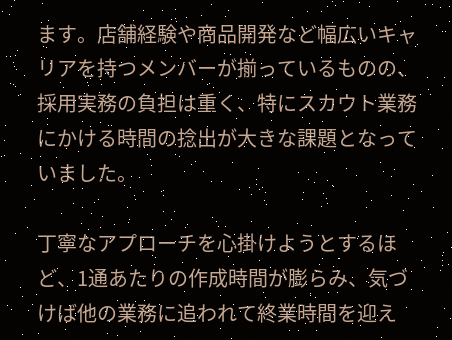ます。店舗経験や商品開発など幅広いキャリアを持つメンバーが揃っているものの、採用実務の負担は重く、特にスカウト業務にかける時間の捻出が大きな課題となっていました。

丁寧なアプローチを心掛けようとするほど、1通あたりの作成時間が膨らみ、気づけば他の業務に追われて終業時間を迎え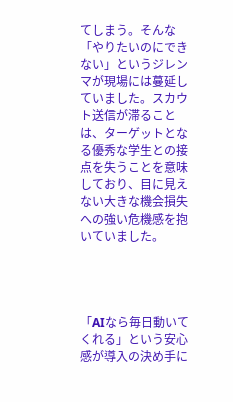てしまう。そんな「やりたいのにできない」というジレンマが現場には蔓延していました。スカウト送信が滞ることは、ターゲットとなる優秀な学生との接点を失うことを意味しており、目に見えない大きな機会損失への強い危機感を抱いていました。




「AIなら毎日動いてくれる」という安心感が導入の決め手に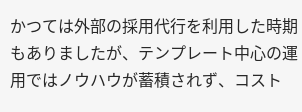かつては外部の採用代行を利用した時期もありましたが、テンプレート中心の運用ではノウハウが蓄積されず、コスト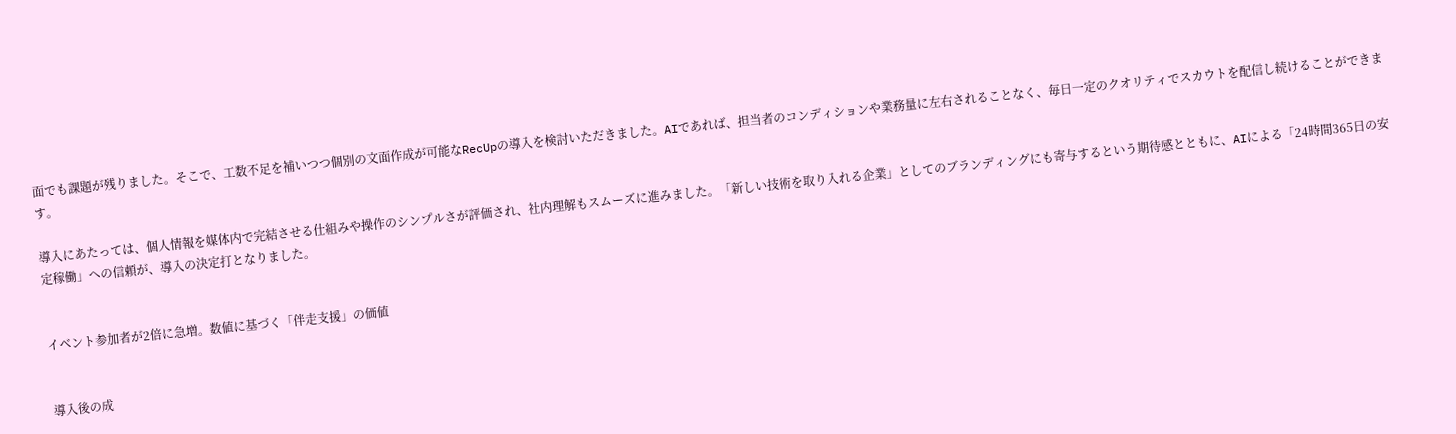面でも課題が残りました。そこで、工数不足を補いつつ個別の文面作成が可能なRecUpの導入を検討いただきました。AIであれば、担当者のコンディションや業務量に左右されることなく、毎日一定のクオリティでスカウトを配信し続けることができます。

導入にあたっては、個人情報を媒体内で完結させる仕組みや操作のシンプルさが評価され、社内理解もスムーズに進みました。「新しい技術を取り入れる企業」としてのブランディングにも寄与するという期待感とともに、AIによる「24時間365日の安定稼働」への信頼が、導入の決定打となりました。


イベント参加者が2倍に急増。数値に基づく「伴走支援」の価値


導入後の成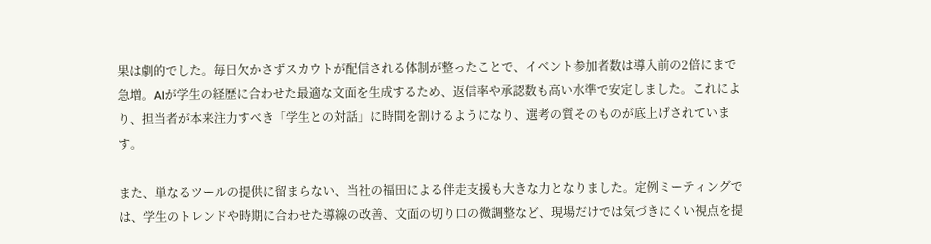果は劇的でした。毎日欠かさずスカウトが配信される体制が整ったことで、イベント参加者数は導入前の2倍にまで急増。AIが学生の経歴に合わせた最適な文面を生成するため、返信率や承認数も高い水準で安定しました。これにより、担当者が本来注力すべき「学生との対話」に時間を割けるようになり、選考の質そのものが底上げされています。

また、単なるツールの提供に留まらない、当社の福田による伴走支援も大きな力となりました。定例ミーティングでは、学生のトレンドや時期に合わせた導線の改善、文面の切り口の微調整など、現場だけでは気づきにくい視点を提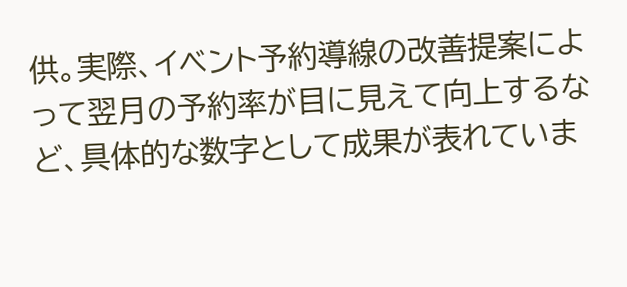供。実際、イベント予約導線の改善提案によって翌月の予約率が目に見えて向上するなど、具体的な数字として成果が表れていま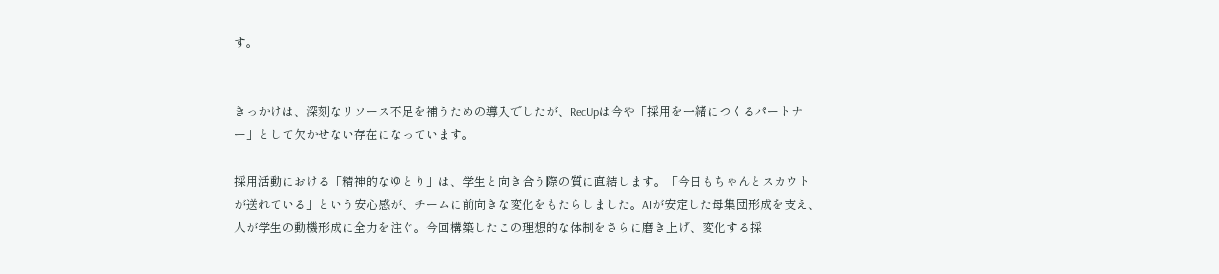す。


きっかけは、深刻なリソース不足を補うための導入でしたが、RecUpは今や「採用を一緒につくるパートナー」として欠かせない存在になっています。

採用活動における「精神的なゆとり」は、学生と向き合う際の質に直結します。「今日もちゃんとスカウトが送れている」という安心感が、チームに前向きな変化をもたらしました。AIが安定した母集団形成を支え、人が学生の動機形成に全力を注ぐ。今回構築したこの理想的な体制をさらに磨き上げ、変化する採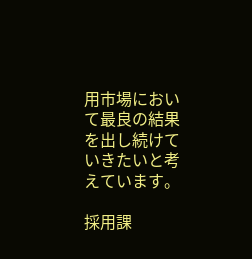用市場において最良の結果を出し続けていきたいと考えています。

採用課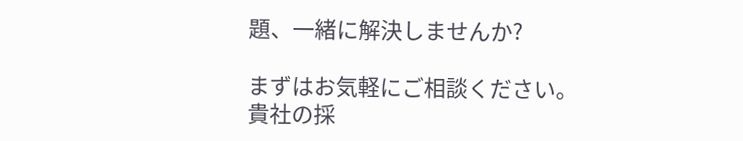題、一緒に解決しませんか?

まずはお気軽にご相談ください。
貴社の採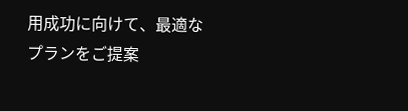用成功に向けて、最適なプランをご提案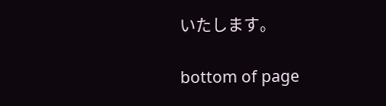いたします。

bottom of page